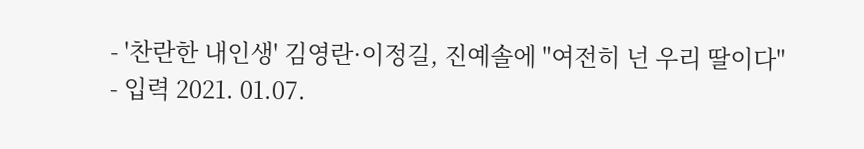- '찬란한 내인생' 김영란·이정길, 진예솔에 "여전히 넌 우리 딸이다"
- 입력 2021. 01.07.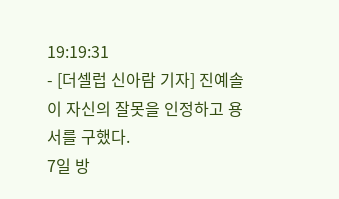19:19:31
- [더셀럽 신아람 기자] 진예솔이 자신의 잘못을 인정하고 용서를 구했다.
7일 방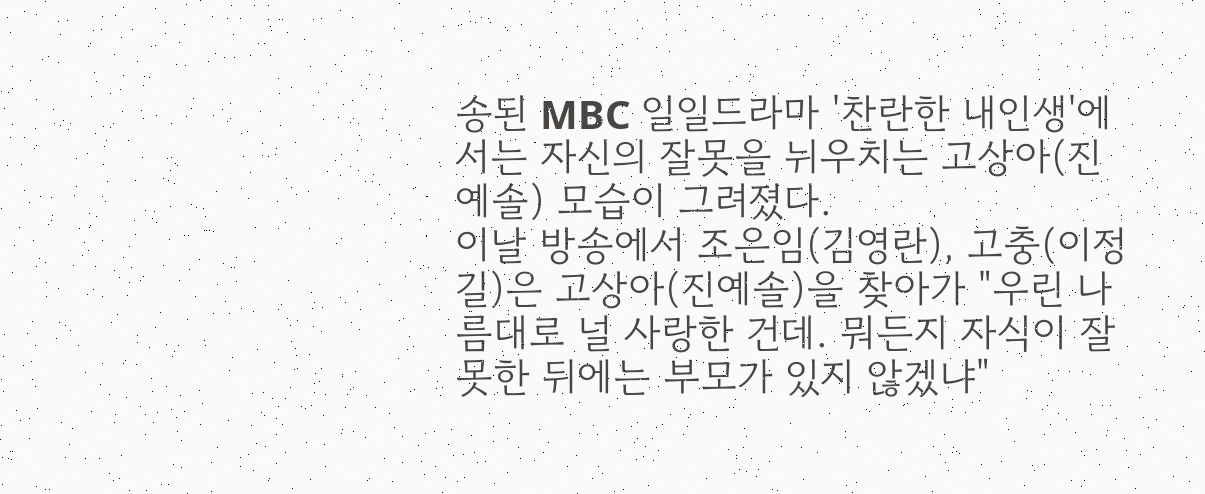송된 MBC 일일드라마 '찬란한 내인생'에서는 자신의 잘못을 뉘우치는 고상아(진예솔) 모습이 그려졌다.
이날 방송에서 조은임(김영란), 고충(이정길)은 고상아(진예솔)을 찾아가 "우린 나름대로 널 사랑한 건데. 뭐든지 자식이 잘못한 뒤에는 부모가 있지 않겠냐"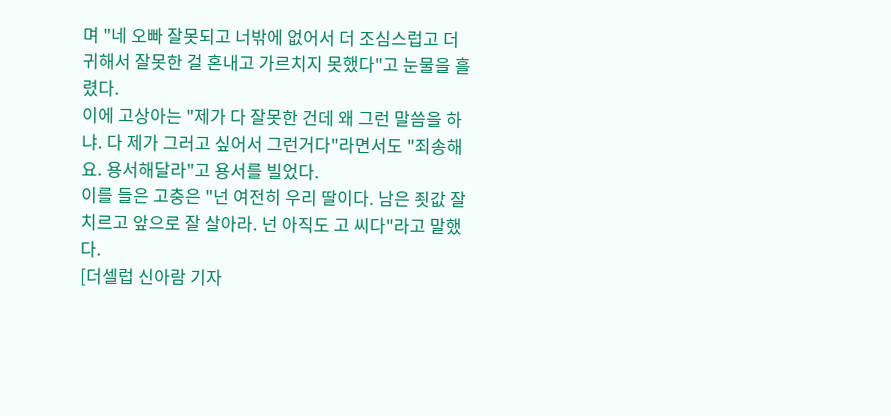며 "네 오빠 잘못되고 너밖에 없어서 더 조심스럽고 더 귀해서 잘못한 걸 혼내고 가르치지 못했다"고 눈물을 흘렸다.
이에 고상아는 "제가 다 잘못한 건데 왜 그런 말씀을 하냐. 다 제가 그러고 싶어서 그런거다"라면서도 "죄송해요. 용서해달라"고 용서를 빌었다.
이를 들은 고충은 "넌 여전히 우리 딸이다. 남은 죗값 잘 치르고 앞으로 잘 살아라. 넌 아직도 고 씨다"라고 말했다.
[더셀럽 신아람 기자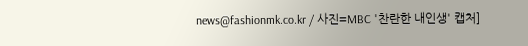news@fashionmk.co.kr / 사진=MBC '찬란한 내인생' 캡처]